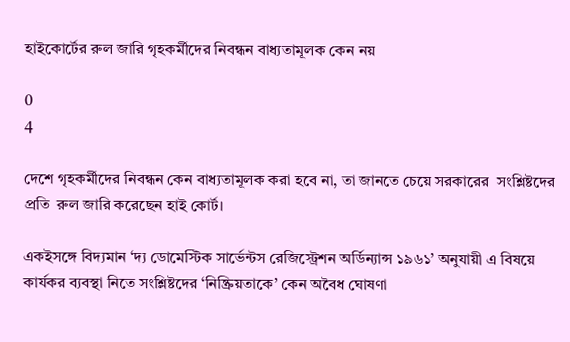হাইকোর্টের রুল জারি গৃহকর্মীদের নিবন্ধন বাধ্যতামূলক কেন নয়

0
4

দেশে গৃহকর্মীদের নিবন্ধন কেন বাধ্যতামূলক করা হবে না, তা জানতে চেয়ে সরকারের  সংশ্লিষ্টদের প্রতি  রুল জারি করেছেন হাই কোর্ট।

একইসঙ্গে বিদ্যমান ‘দ্য ডোমেস্টিক সার্ভেন্টস রেজিস্ট্রেশন অর্ডিন্যান্স ১৯৬১’ অনুযায়ী এ বিষয়ে কার্যকর ব্যবস্থা নিতে সংশ্লিষ্টদের ‘নিষ্ক্রিয়তাকে’ কেন অবৈধ ঘোষণা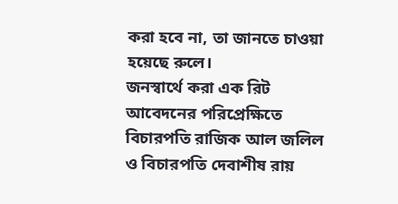করা হবে না, তা জানতে চাওয়া হয়েছে রুলে।
জনস্বার্থে করা এক রিট আবেদনের পরিপ্রেক্ষিতে  বিচারপতি রাজিক আল জলিল ও বিচারপতি দেবাশীষ রায়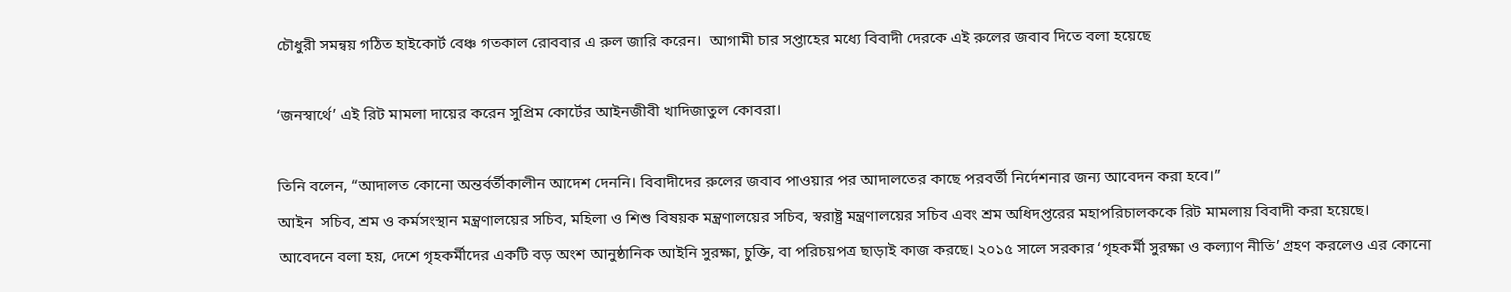চৌধুরী সমন্বয় গঠিত হাইকোর্ট বেঞ্চ গতকাল রোববার এ রুল জারি করেন।  আগামী চার সপ্তাহের মধ্যে বিবাদী দেরকে এই রুলের জবাব দিতে বলা হয়েছে

‘জনস্বার্থে’ এই রিট মামলা দায়ের করেন সুপ্রিম কোর্টের আইনজীবী খাদিজাতুল কোবরা।

তিনি বলেন, “আদালত কোনো অন্তর্বর্তীকালীন আদেশ দেননি। বিবাদীদের রুলের জবাব পাওয়ার পর আদালতের কাছে পরবর্তী নির্দেশনার জন্য আবেদন করা হবে।”
আইন  সচিব, শ্রম ও কর্মসংস্থান মন্ত্রণালয়ের সচিব, মহিলা ও শিশু বিষয়ক মন্ত্রণালয়ের সচিব, স্বরাষ্ট্র মন্ত্রণালয়ের সচিব এবং শ্রম অধিদপ্তরের মহাপরিচালককে রিট মামলায় বিবাদী করা হয়েছে।
আবেদনে বলা হয়, দেশে গৃহকর্মীদের একটি বড় অংশ আনুষ্ঠানিক আইনি সুরক্ষা, চুক্তি, বা পরিচয়পত্র ছাড়াই কাজ করছে। ২০১৫ সালে সরকার ‘গৃহকর্মী সুরক্ষা ও কল্যাণ নীতি’ গ্রহণ করলেও এর কোনো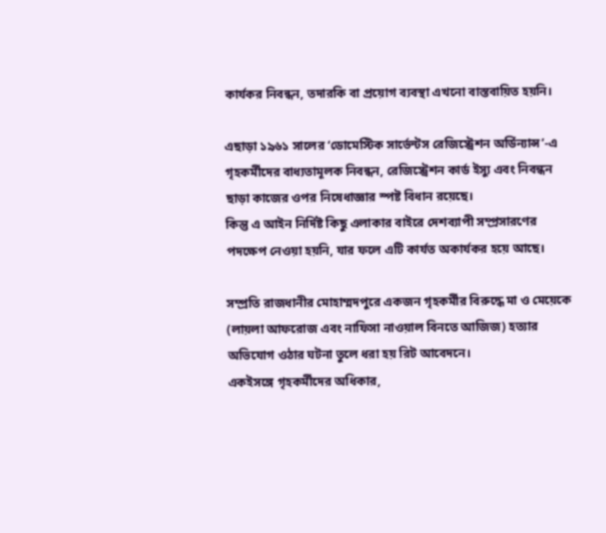কার্যকর নিবন্ধন, তদারকি বা প্রয়োগ ব্যবস্থা এখনো বাস্তবায়িত হয়নি।

এছাড়া ১৯৬১ সালের ‘ডোমেস্টিক সার্ভেন্টস রেজিস্ট্রেশন অর্ডিন্যান্স’-এ গৃহকর্মীদের বাধ্যতামূলক নিবন্ধন, রেজিস্ট্রেশন কার্ড ইস্যু এবং নিবন্ধন ছাড়া কাজের ওপর নিষেধাজ্ঞার স্পষ্ট বিধান রয়েছে।
কিন্তু এ আইন নির্দিষ্ট কিছু এলাকার বাইরে দেশব্যাপী সম্প্রসারণের পদক্ষেপ নেওয়া হয়নি, যার ফলে এটি কার্যত অকার্যকর হয়ে আছে।

সম্প্রতি রাজধানীর মোহাম্মদপুরে একজন গৃহকর্মীর বিরুদ্ধে মা ও মেয়েকে (লায়লা আফরোজ এবং নাফিসা নাওয়াল বিনতে আজিজ) হত্যার অভিযোগ ওঠার ঘটনা তুলে ধরা হয় রিট আবেদনে।
একইসঙ্গে গৃহকর্মীদের অধিকার,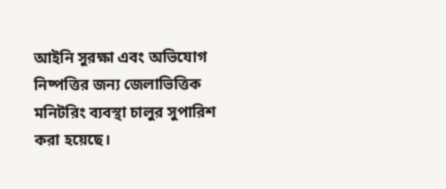আইনি সুরক্ষা এবং অভিযোগ নিষ্পত্তির জন্য জেলাভিত্তিক মনিটরিং ব্যবস্থা চালুর সুপারিশ করা হয়েছে।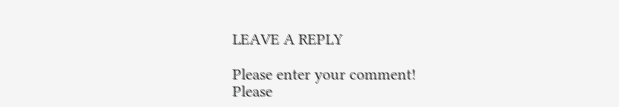LEAVE A REPLY

Please enter your comment!
Please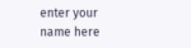enter your name here